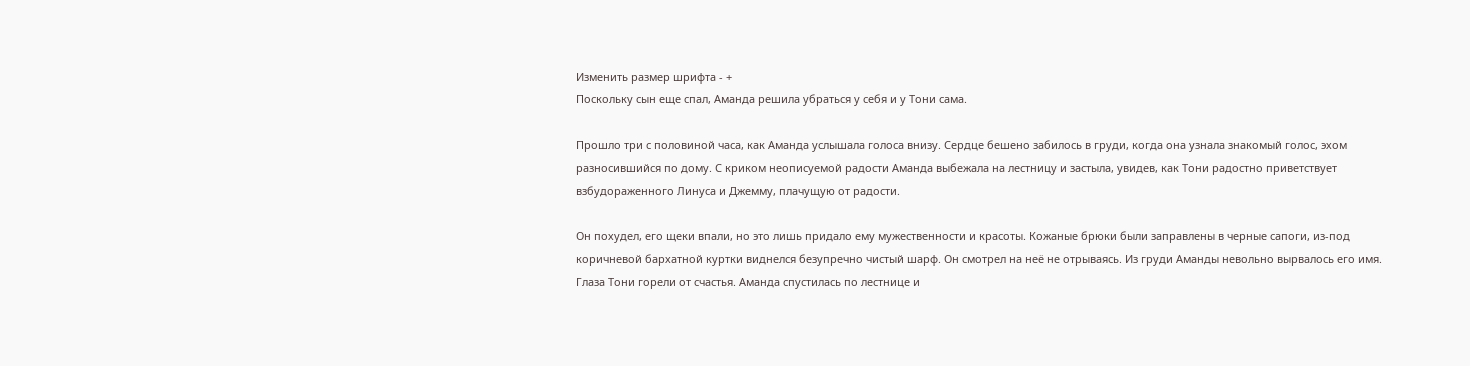Изменить размер шрифта - +
Поскольку сын еще спал, Аманда решила убраться у себя и у Тони сама.

Прошло три с половиной часа, как Аманда услышала голоса внизу. Сердце бешено забилось в груди, когда она узнала знакомый голос, эхом разносившийся по дому. С криком неописуемой радости Аманда выбежала на лестницу и застыла, увидев, как Тони радостно приветствует взбудораженного Линуса и Джемму, плачущую от радости.

Он похудел, его щеки впали, но это лишь придало ему мужественности и красоты. Кожаные брюки были заправлены в черные сапоги, из-под коричневой бархатной куртки виднелся безупречно чистый шарф. Он смотрел на неё не отрываясь. Из груди Аманды невольно вырвалось его имя. Глаза Тони горели от счастья. Аманда спустилась по лестнице и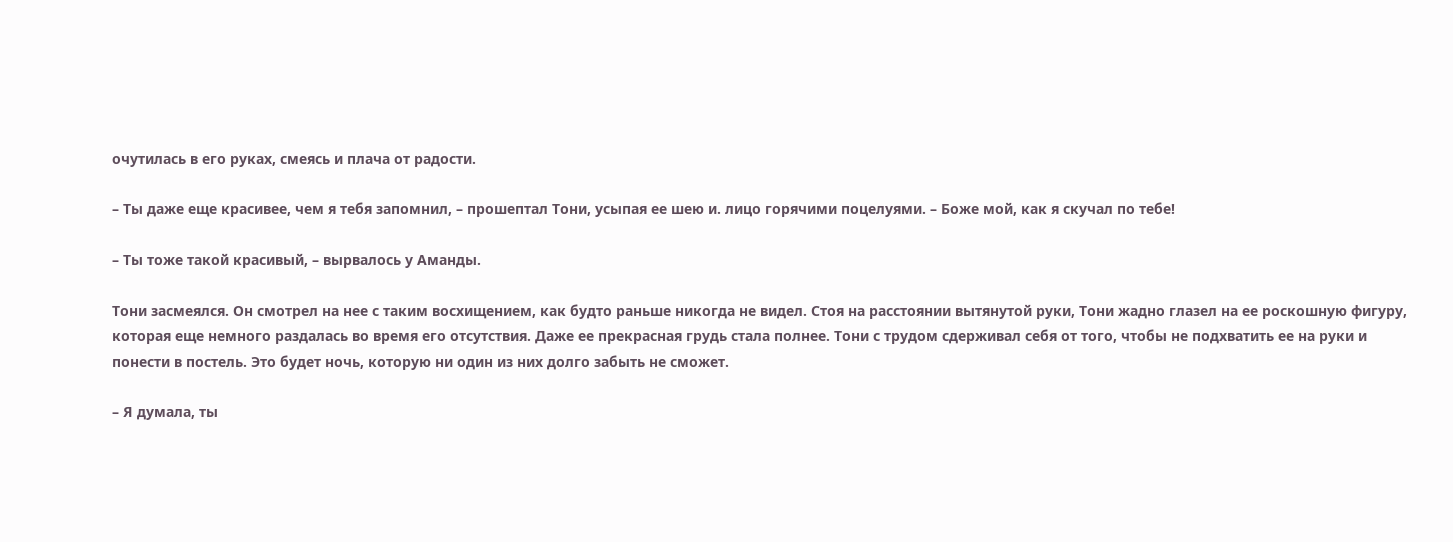очутилась в его руках, смеясь и плача от радости.

– Ты даже еще красивее, чем я тебя запомнил, – прошептал Тони, усыпая ее шею и. лицо горячими поцелуями. – Боже мой, как я скучал по тебе!

– Ты тоже такой красивый, – вырвалось у Аманды.

Тони засмеялся. Он смотрел на нее с таким восхищением, как будто раньше никогда не видел. Стоя на расстоянии вытянутой руки, Тони жадно глазел на ее роскошную фигуру, которая еще немного раздалась во время его отсутствия. Даже ее прекрасная грудь стала полнее. Тони с трудом сдерживал себя от того, чтобы не подхватить ее на руки и понести в постель. Это будет ночь, которую ни один из них долго забыть не сможет.

– Я думала, ты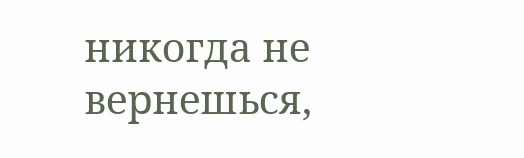никогда не вернешься,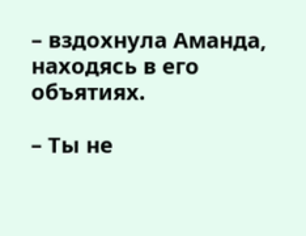– вздохнула Аманда, находясь в его объятиях.

– Ты не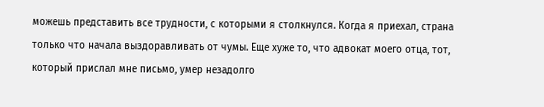можешь представить все трудности, с которыми я столкнулся. Когда я приехал, страна только что начала выздоравливать от чумы. Еще хуже то, что адвокат моего отца, тот, который прислал мне письмо, умер незадолго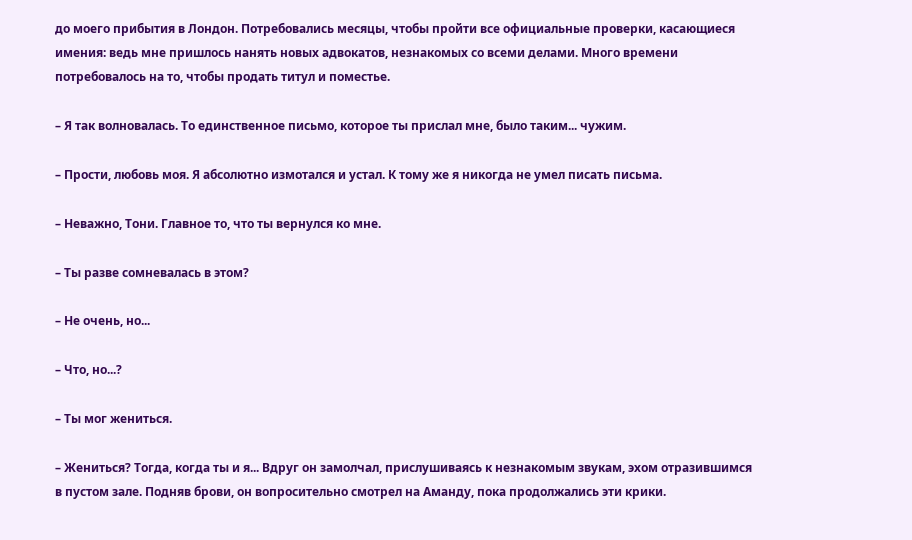до моего прибытия в Лондон. Потребовались месяцы, чтобы пройти все официальные проверки, касающиеся имения: ведь мне пришлось нанять новых адвокатов, незнакомых со всеми делами. Много времени потребовалось на то, чтобы продать титул и поместье.

– Я так волновалась. То единственное письмо, которое ты прислал мне, было таким... чужим.

– Прости, любовь моя. Я абсолютно измотался и устал. К тому же я никогда не умел писать письма.

– Неважно, Тони. Главное то, что ты вернулся ко мне.

– Ты разве сомневалась в этом?

– Не очень, но...

– Что, но...?

– Ты мог жениться.

– Жениться? Тогда, когда ты и я... Вдруг он замолчал, прислушиваясь к незнакомым звукам, эхом отразившимся в пустом зале. Подняв брови, он вопросительно смотрел на Аманду, пока продолжались эти крики.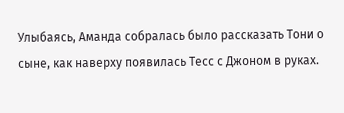Улыбаясь, Аманда собралась было рассказать Тони о сыне, как наверху появилась Тесс с Джоном в руках.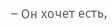– Он хочет есть,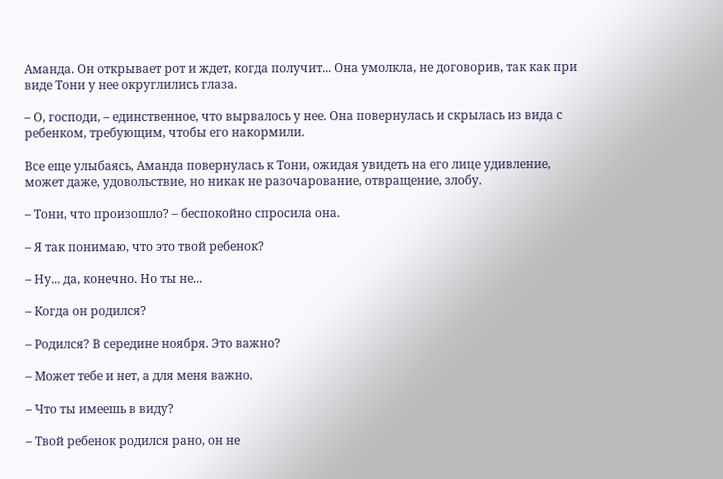Аманда. Он открывает рот и ждет, когда получит... Она умолкла, не договорив, так как при виде Тони у нее округлились глаза.

– О, господи, – единственное, что вырвалось у нее. Она повернулась и скрылась из вида с ребенком, требующим, чтобы его накормили.

Все еще улыбаясь, Аманда повернулась к Тони, ожидая увидеть на его лице удивление, может даже, удовольствие, но никак не разочарование, отвращение, злобу.

– Тони, что произошло? – беспокойно спросила она.

– Я так понимаю, что это твой ребенок?

– Ну... да, конечно. Но ты не...

– Когда он родился?

– Родился? В середине ноября. Это важно?

– Может тебе и нет, а для меня важно.

– Что ты имеешь в виду?

– Твой ребенок родился рано, он не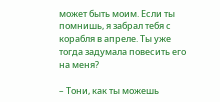может быть моим. Если ты помнишь, я забрал тебя с корабля в апреле. Ты уже тогда задумала повесить его на меня?

– Тони, как ты можешь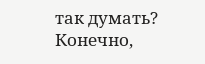так думать? Конечно,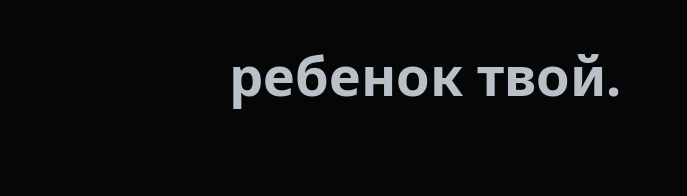ребенок твой.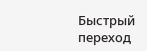Быстрый переход